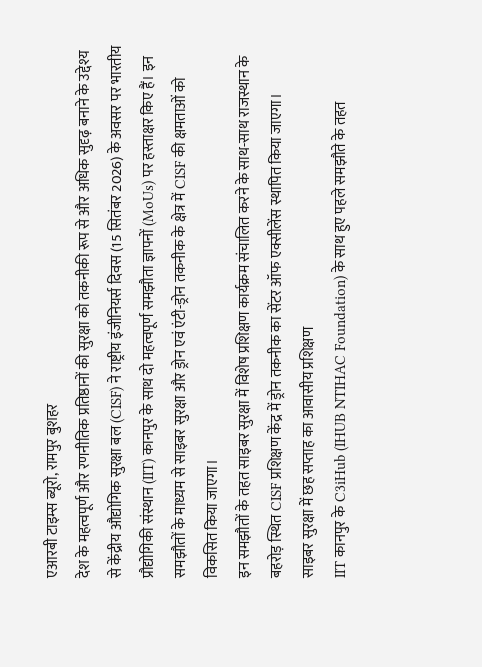एआरबी टाइम्स ब्यूरो, रामपुर बुशहर
देश के महत्वपूर्ण और रणनीतिक प्रतिष्ठानों की सुरक्षा को तकनीकी रूप से और अधिक सुदृढ़ बनाने के उद्देश्य से केंद्रीय औद्योगिक सुरक्षा बल (CISF) ने राष्ट्रीय इंजीनियर्स दिवस (15 सितंबर 2026) के अवसर पर भारतीय प्रौद्योगिकी संस्थान (IIT) कानपुर के साथ दो महत्वपूर्ण समझौता ज्ञापनों (MoUs) पर हस्ताक्षर किए हैं। इन समझौतों के माध्यम से साइबर सुरक्षा और ड्रोन एवं एंटी-ड्रोन तकनीक के क्षेत्र में CISF की क्षमताओं को विकसित किया जाएगा।
इन समझौतों के तहत साइबर सुरक्षा में विशेष प्रशिक्षण कार्यक्रम संचालित करने के साथ-साथ राजस्थान के बहरोड़ स्थित CISF प्रशिक्षण केंद्र में ड्रोन तकनीक का सेंटर ऑफ एक्सीलेंस स्थापित किया जाएगा।
साइबर सुरक्षा में छह सप्ताह का आवासीय प्रशिक्षण
IIT कानपुर के C3iHub (IHUB NTIHAC Foundation) के साथ हुए पहले समझौते के तहत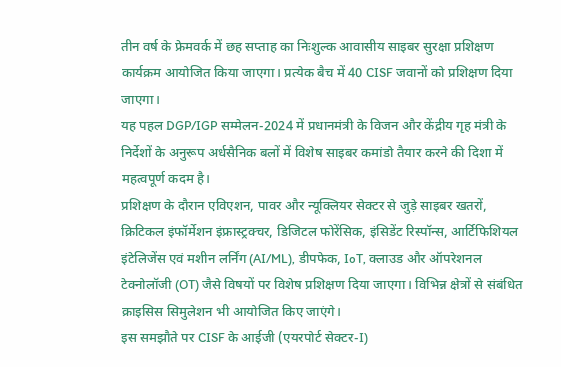तीन वर्ष के फ्रेमवर्क में छह सप्ताह का निःशुल्क आवासीय साइबर सुरक्षा प्रशिक्षण कार्यक्रम आयोजित किया जाएगा। प्रत्येक बैच में 40 CISF जवानों को प्रशिक्षण दिया जाएगा।
यह पहल DGP/IGP सम्मेलन-2024 में प्रधानमंत्री के विजन और केंद्रीय गृह मंत्री के निर्देशों के अनुरूप अर्धसैनिक बलों में विशेष साइबर कमांडो तैयार करने की दिशा में महत्वपूर्ण कदम है।
प्रशिक्षण के दौरान एविएशन, पावर और न्यूक्लियर सेक्टर से जुड़े साइबर खतरों, क्रिटिकल इंफॉर्मेशन इंफ्रास्ट्रक्चर, डिजिटल फोरेंसिक, इंसिडेंट रिस्पॉन्स, आर्टिफिशियल इंटेलिजेंस एवं मशीन लर्निंग (AI/ML), डीपफेक, IoT, क्लाउड और ऑपरेशनल टेक्नोलॉजी (OT) जैसे विषयों पर विशेष प्रशिक्षण दिया जाएगा। विभिन्न क्षेत्रों से संबंधित क्राइसिस सिमुलेशन भी आयोजित किए जाएंगे।
इस समझौते पर CISF के आईजी (एयरपोर्ट सेक्टर-I)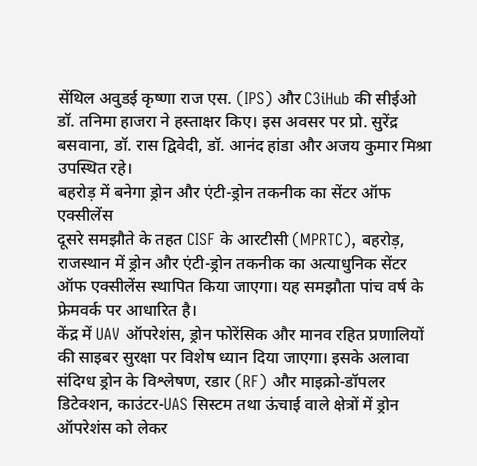सेंथिल अवुडई कृष्णा राज एस. (IPS) और C3iHub की सीईओ डॉ. तनिमा हाजरा ने हस्ताक्षर किए। इस अवसर पर प्रो. सुरेंद्र बसवाना, डॉ. रास द्विवेदी, डॉ. आनंद हांडा और अजय कुमार मिश्रा उपस्थित रहे।
बहरोड़ में बनेगा ड्रोन और एंटी-ड्रोन तकनीक का सेंटर ऑफ एक्सीलेंस
दूसरे समझौते के तहत CISF के आरटीसी (MPRTC), बहरोड़, राजस्थान में ड्रोन और एंटी-ड्रोन तकनीक का अत्याधुनिक सेंटर ऑफ एक्सीलेंस स्थापित किया जाएगा। यह समझौता पांच वर्ष के फ्रेमवर्क पर आधारित है।
केंद्र में UAV ऑपरेशंस, ड्रोन फोरेंसिक और मानव रहित प्रणालियों की साइबर सुरक्षा पर विशेष ध्यान दिया जाएगा। इसके अलावा संदिग्ध ड्रोन के विश्लेषण, रडार (RF) और माइक्रो-डॉपलर डिटेक्शन, काउंटर-UAS सिस्टम तथा ऊंचाई वाले क्षेत्रों में ड्रोन ऑपरेशंस को लेकर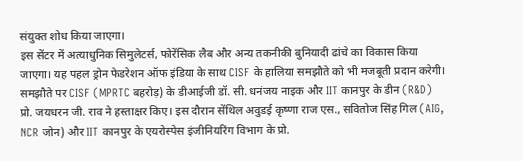संयुक्त शोध किया जाएगा।
इस सेंटर में अत्याधुनिक सिमुलेटर्स, फोरेंसिक लैब और अन्य तकनीकी बुनियादी ढांचे का विकास किया जाएगा। यह पहल ड्रोन फेडरेशन ऑफ इंडिया के साथ CISF के हालिया समझौते को भी मजबूती प्रदान करेगी।
समझौते पर CISF (MPRTC बहरोड़) के डीआईजी डॉ. सी. धनंजय नाइक और IIT कानपुर के डीन (R&D) प्रो. जयधरन जी. राव ने हस्ताक्षर किए। इस दौरान सेंथिल अवुडई कृष्णा राज एस., सवितोज सिंह गिल (AIG, NCR जोन) और IIT कानपुर के एयरोस्पेस इंजीनियरिंग विभाग के प्रो.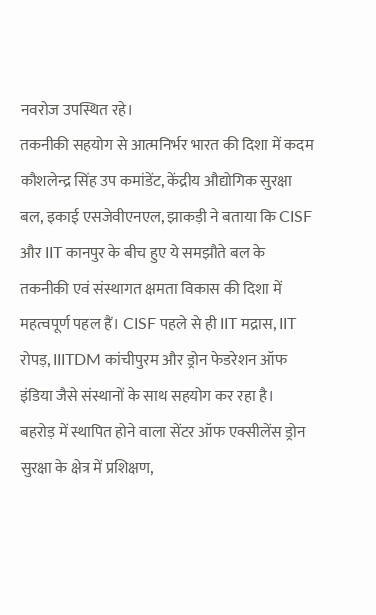नवरोज उपस्थित रहे।
तकनीकी सहयोग से आत्मनिर्भर भारत की दिशा में कदम
कौशलेन्द्र सिंह उप कमांडेंट, केंद्रीय औद्योगिक सुरक्षा बल, इकाई एसजेवीएनएल, झाकड़ी ने बताया कि CISF और IIT कानपुर के बीच हुए ये समझौते बल के तकनीकी एवं संस्थागत क्षमता विकास की दिशा में महत्वपूर्ण पहल हैं। CISF पहले से ही IIT मद्रास, IIT रोपड़, IIITDM कांचीपुरम और ड्रोन फेडरेशन ऑफ इंडिया जैसे संस्थानों के साथ सहयोग कर रहा है।
बहरोड़ में स्थापित होने वाला सेंटर ऑफ एक्सीलेंस ड्रोन सुरक्षा के क्षेत्र में प्रशिक्षण,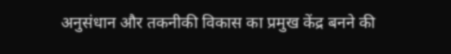अनुसंधान और तकनीकी विकास का प्रमुख केंद्र बनने की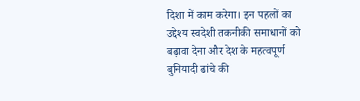दिशा में काम करेगा। इन पहलों का उद्देश्य स्वदेशी तकनीकी समाधानों को बढ़ावा देना और देश के महत्वपूर्ण बुनियादी ढांचे की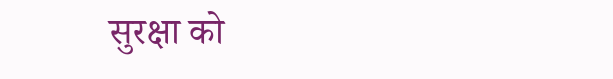सुरक्षा को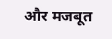और मजबूत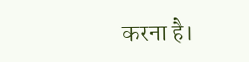करना है।